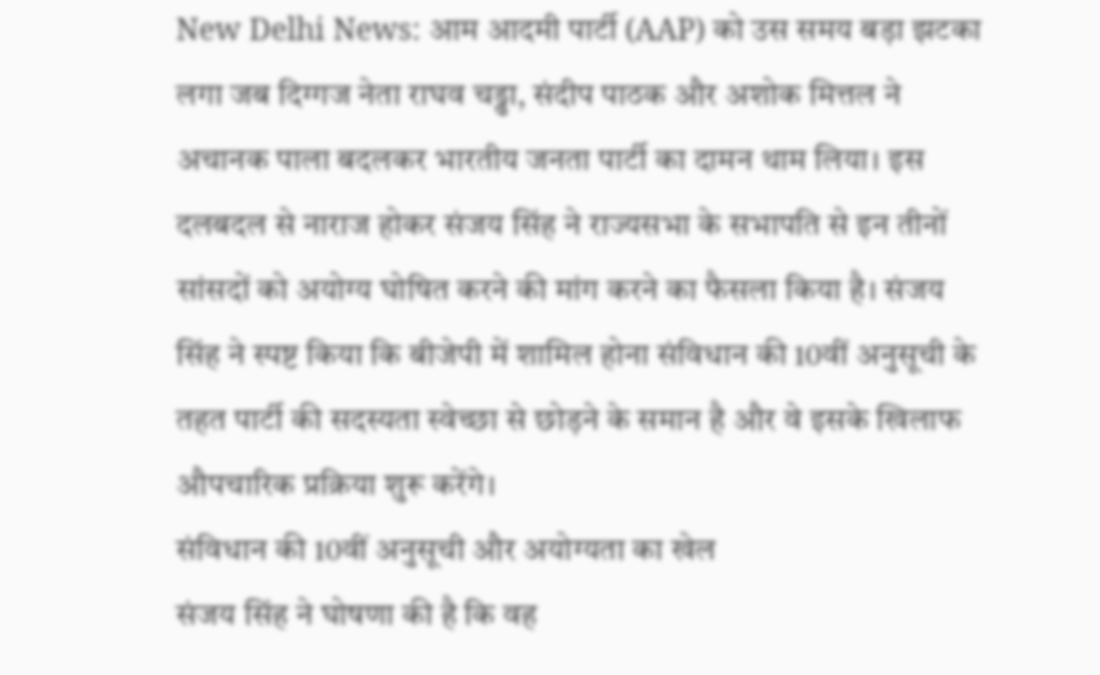New Delhi News: आम आदमी पार्टी (AAP) को उस समय बड़ा झटका लगा जब दिग्गज नेता राघव चड्ढा, संदीप पाठक और अशोक मित्तल ने अचानक पाला बदलकर भारतीय जनता पार्टी का दामन थाम लिया। इस दलबदल से नाराज होकर संजय सिंह ने राज्यसभा के सभापति से इन तीनों सांसदों को अयोग्य घोषित करने की मांग करने का फैसला किया है। संजय सिंह ने स्पष्ट किया कि बीजेपी में शामिल होना संविधान की 10वीं अनुसूची के तहत पार्टी की सदस्यता स्वेच्छा से छोड़ने के समान है और वे इसके खिलाफ औपचारिक प्रक्रिया शुरू करेंगे।
संविधान की 10वीं अनुसूची और अयोग्यता का खेल
संजय सिंह ने घोषणा की है कि वह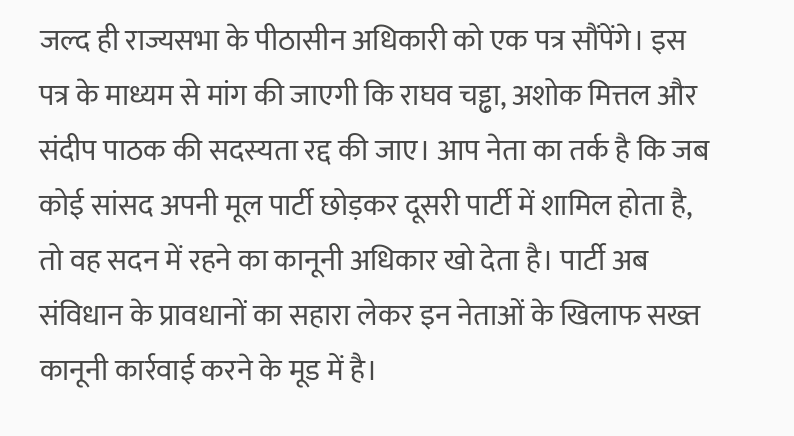जल्द ही राज्यसभा के पीठासीन अधिकारी को एक पत्र सौंपेंगे। इस पत्र के माध्यम से मांग की जाएगी कि राघव चड्ढा, अशोक मित्तल और संदीप पाठक की सदस्यता रद्द की जाए। आप नेता का तर्क है कि जब कोई सांसद अपनी मूल पार्टी छोड़कर दूसरी पार्टी में शामिल होता है, तो वह सदन में रहने का कानूनी अधिकार खो देता है। पार्टी अब संविधान के प्रावधानों का सहारा लेकर इन नेताओं के खिलाफ सख्त कानूनी कार्रवाई करने के मूड में है।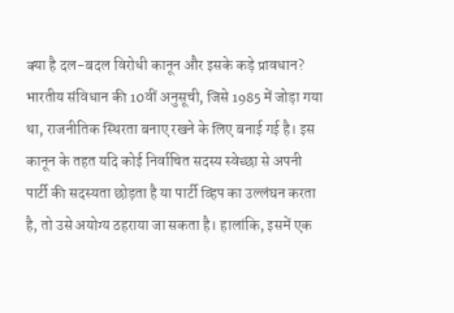क्या है दल-बदल विरोधी कानून और इसके कड़े प्रावधान?
भारतीय संविधान की 10वीं अनुसूची, जिसे 1985 में जोड़ा गया था, राजनीतिक स्थिरता बनाए रखने के लिए बनाई गई है। इस कानून के तहत यदि कोई निर्वाचित सदस्य स्वेच्छा से अपनी पार्टी की सदस्यता छोड़ता है या पार्टी व्हिप का उल्लंघन करता है, तो उसे अयोग्य ठहराया जा सकता है। हालांकि, इसमें एक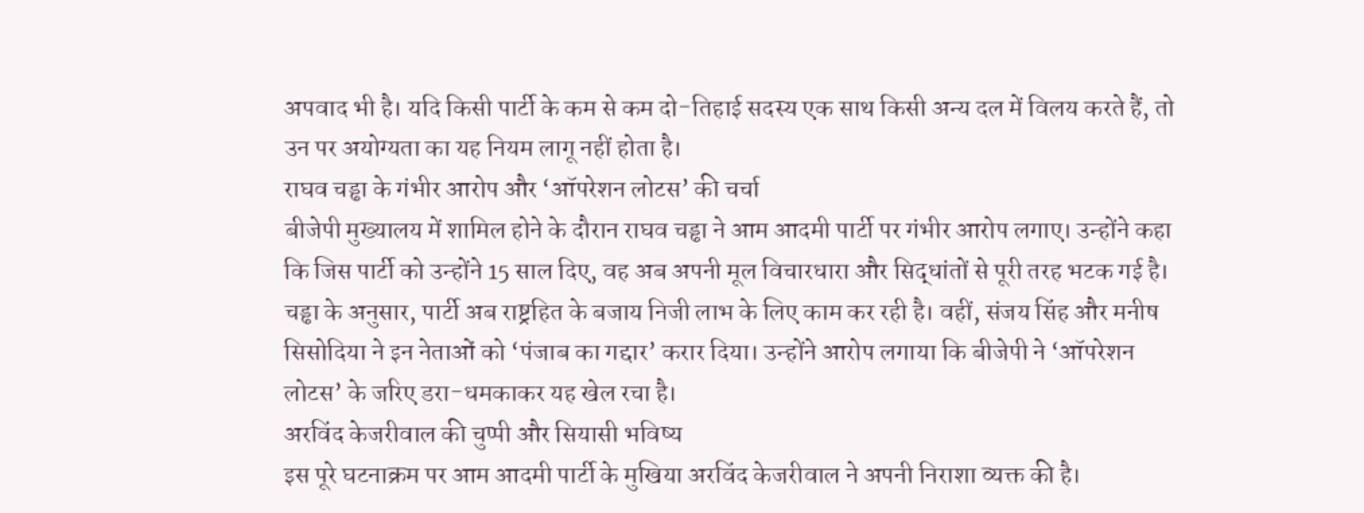अपवाद भी है। यदि किसी पार्टी के कम से कम दो-तिहाई सदस्य एक साथ किसी अन्य दल में विलय करते हैं, तो उन पर अयोग्यता का यह नियम लागू नहीं होता है।
राघव चड्ढा के गंभीर आरोप और ‘ऑपरेशन लोटस’ की चर्चा
बीजेपी मुख्यालय में शामिल होने के दौरान राघव चड्ढा ने आम आदमी पार्टी पर गंभीर आरोप लगाए। उन्होंने कहा कि जिस पार्टी को उन्होंने 15 साल दिए, वह अब अपनी मूल विचारधारा और सिद्धांतों से पूरी तरह भटक गई है। चड्ढा के अनुसार, पार्टी अब राष्ट्रहित के बजाय निजी लाभ के लिए काम कर रही है। वहीं, संजय सिंह और मनीष सिसोदिया ने इन नेताओं को ‘पंजाब का गद्दार’ करार दिया। उन्होंने आरोप लगाया कि बीजेपी ने ‘ऑपरेशन लोटस’ के जरिए डरा-धमकाकर यह खेल रचा है।
अरविंद केजरीवाल की चुप्पी और सियासी भविष्य
इस पूरे घटनाक्रम पर आम आदमी पार्टी के मुखिया अरविंद केजरीवाल ने अपनी निराशा व्यक्त की है।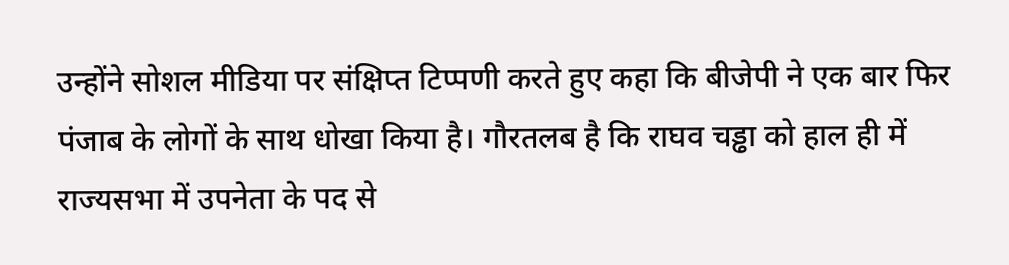उन्होंने सोशल मीडिया पर संक्षिप्त टिप्पणी करते हुए कहा कि बीजेपी ने एक बार फिर पंजाब के लोगों के साथ धोखा किया है। गौरतलब है कि राघव चड्ढा को हाल ही में राज्यसभा में उपनेता के पद से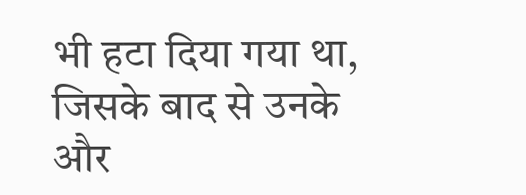भी हटा दिया गया था, जिसके बाद से उनके और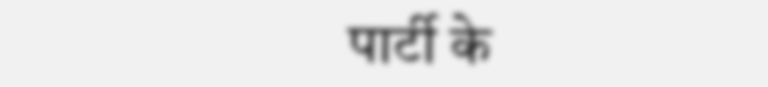पार्टी के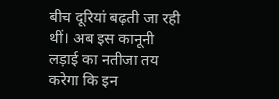बीच दूरियां बढ़ती जा रही थीं। अब इस कानूनी लड़ाई का नतीजा तय करेगा कि इन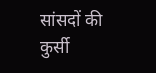सांसदों की कुर्सी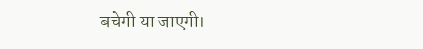बचेगी या जाएगी।